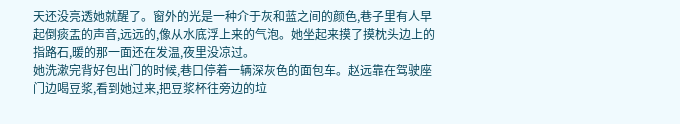天还没亮透她就醒了。窗外的光是一种介于灰和蓝之间的颜色,巷子里有人早起倒痰盂的声音,远远的,像从水底浮上来的气泡。她坐起来摸了摸枕头边上的指路石,暖的那一面还在发温,夜里没凉过。
她洗漱完背好包出门的时候,巷口停着一辆深灰色的面包车。赵远靠在驾驶座门边喝豆浆,看到她过来,把豆浆杯往旁边的垃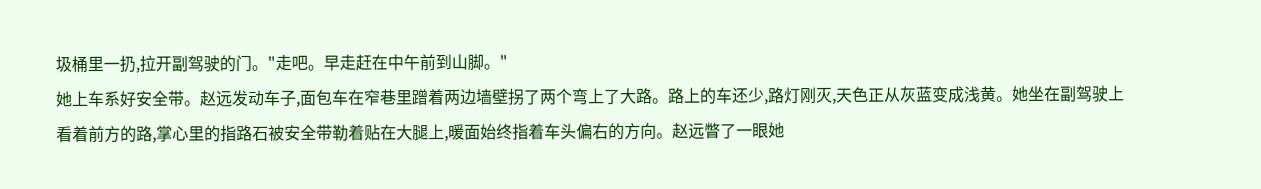圾桶里一扔,拉开副驾驶的门。"走吧。早走赶在中午前到山脚。"
她上车系好安全带。赵远发动车子,面包车在窄巷里蹭着两边墙壁拐了两个弯上了大路。路上的车还少,路灯刚灭,天色正从灰蓝变成浅黄。她坐在副驾驶上看着前方的路,掌心里的指路石被安全带勒着贴在大腿上,暖面始终指着车头偏右的方向。赵远瞥了一眼她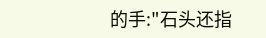的手:"石头还指